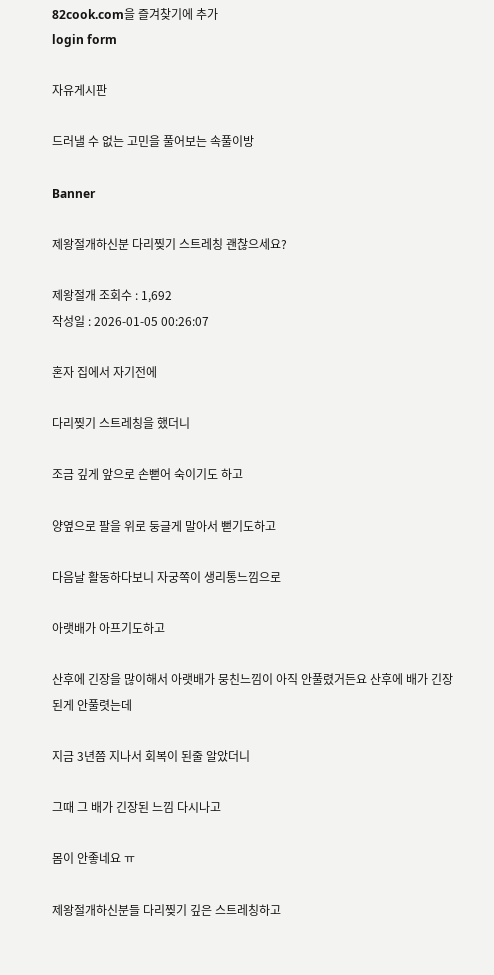82cook.com을 즐겨찾기에 추가
login form

자유게시판

드러낼 수 없는 고민을 풀어보는 속풀이방

Banner

제왕절개하신분 다리찢기 스트레칭 괜찮으세요?

제왕절개 조회수 : 1,692
작성일 : 2026-01-05 00:26:07

혼자 집에서 자기전에

다리찢기 스트레칭을 했더니

조금 깊게 앞으로 손뻗어 숙이기도 하고

양옆으로 팔을 위로 둥글게 말아서 뻗기도하고

다음날 활동하다보니 자궁쪽이 생리통느낌으로

아랫배가 아프기도하고

산후에 긴장을 많이해서 아랫배가 뭉친느낌이 아직 안풀렸거든요 산후에 배가 긴장된게 안풀렷는데

지금 3년쯤 지나서 회복이 된줄 알았더니

그때 그 배가 긴장된 느낌 다시나고

몸이 안좋네요 ㅠ

제왕절개하신분들 다리찢기 깊은 스트레칭하고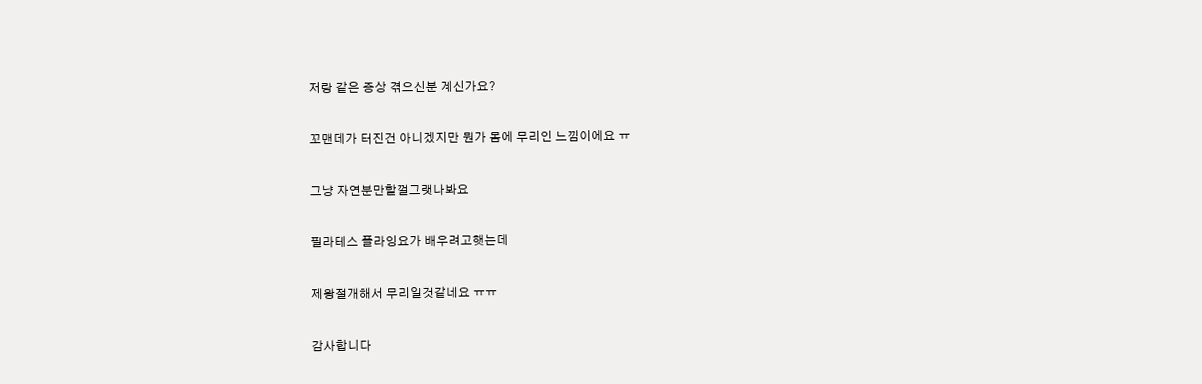저랑 같은 증상 겪으신분 계신가요?

꼬맨데가 터진건 아니겠지만 뭔가 몸에 무리인 느낌이에요 ㅠ

그냥 자연분만할껄그랫나봐요

필라테스 플라잉요가 배우려고햇는데

제왕절개해서 무리일것같네요 ㅠㅠ

감사합니다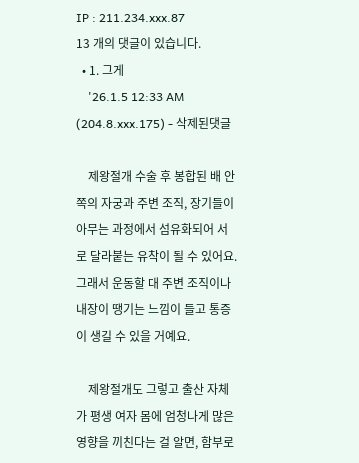IP : 211.234.xxx.87
13 개의 댓글이 있습니다.
  • 1. 그게
    '26.1.5 12:33 AM (204.8.xxx.175) - 삭제된댓글

    제왕절개 수술 후 봉합된 배 안쪽의 자궁과 주변 조직, 장기들이 아무는 과정에서 섬유화되어 서로 달라붙는 유착이 될 수 있어요. 그래서 운동할 대 주변 조직이나 내장이 땡기는 느낌이 들고 통증이 생길 수 있을 거예요.

    제왕절개도 그렇고 출산 자체가 평생 여자 몸에 엄청나게 많은 영향을 끼친다는 걸 알면, 함부로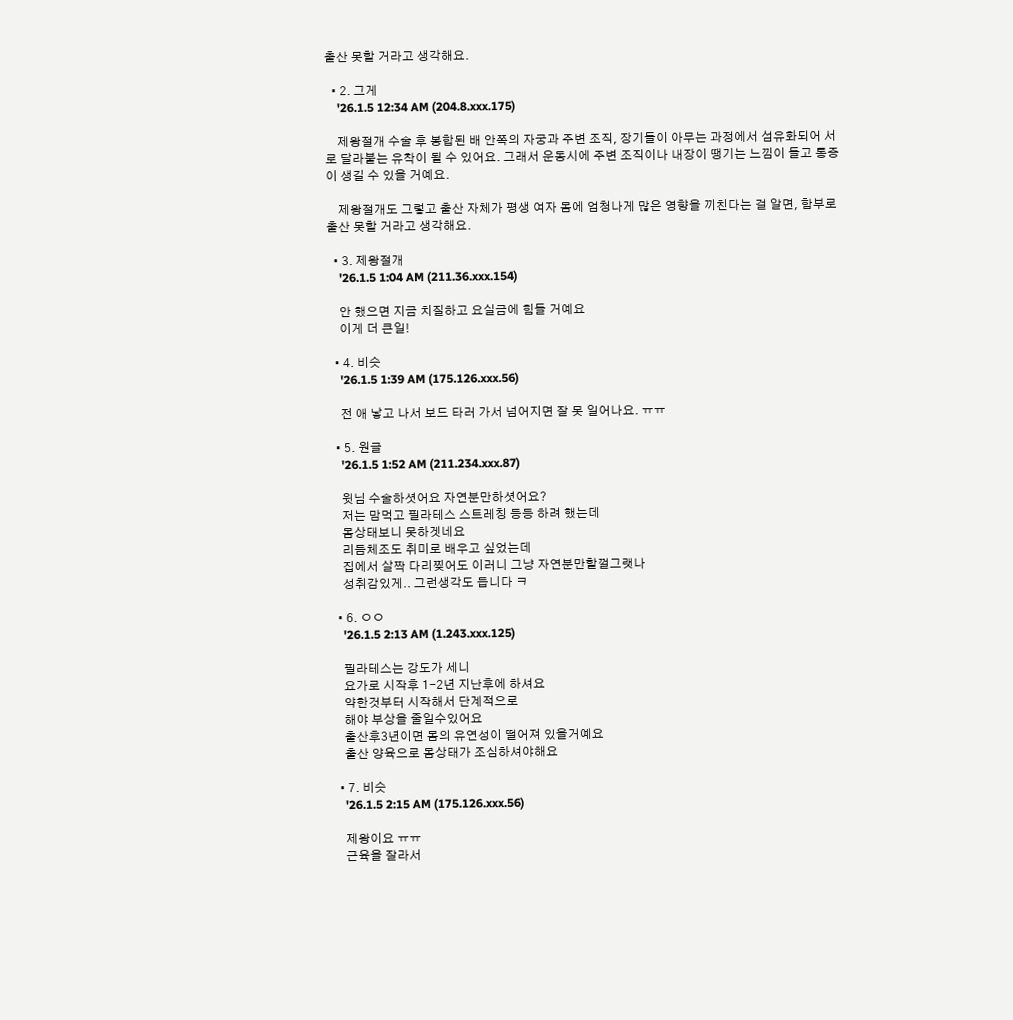출산 못할 거라고 생각해요.

  • 2. 그게
    '26.1.5 12:34 AM (204.8.xxx.175)

    제왕절개 수술 후 봉합된 배 안쪽의 자궁과 주변 조직, 장기들이 아무는 과정에서 섬유화되어 서로 달라붙는 유착이 될 수 있어요. 그래서 운동시에 주변 조직이나 내장이 땡기는 느낌이 들고 통증이 생길 수 있을 거예요.

    제왕절개도 그렇고 출산 자체가 평생 여자 몸에 엄청나게 많은 영향을 끼친다는 걸 알면, 함부로 출산 못할 거라고 생각해요.

  • 3. 제왕절개
    '26.1.5 1:04 AM (211.36.xxx.154)

    안 했으면 지금 치질하고 요실금에 힘들 거예요
    이게 더 큰일!

  • 4. 비슷
    '26.1.5 1:39 AM (175.126.xxx.56)

    전 애 낳고 나서 보드 타러 가서 넘어지면 잘 못 일어나요. ㅠㅠ

  • 5. 원글
    '26.1.5 1:52 AM (211.234.xxx.87)

    윗님 수술하셧어요 자연분만하셧어요?
    저는 맘먹고 필라테스 스트레칭 등등 하려 했는데
    몸상태보니 못하겟네요
    리듬체조도 취미로 배우고 싶었는데
    집에서 살짝 다리찢어도 이러니 그냥 자연분만할껄그랫나
    성취감있게.. 그런생각도 듭니다 ㅋ

  • 6. ㅇㅇ
    '26.1.5 2:13 AM (1.243.xxx.125)

    필라테스는 강도가 세니
    요가로 시작후 1-2년 지난후에 하셔요
    약한것부터 시작해서 단계적으로
    해야 부상을 줄일수있어요
    출산후3년이면 몸의 유연성이 떨어져 있을거예요
    출산 양육으로 몸상태가 조심하셔야해요

  • 7. 비슷
    '26.1.5 2:15 AM (175.126.xxx.56)

    제왕이요 ㅠㅠ
    근육을 잘라서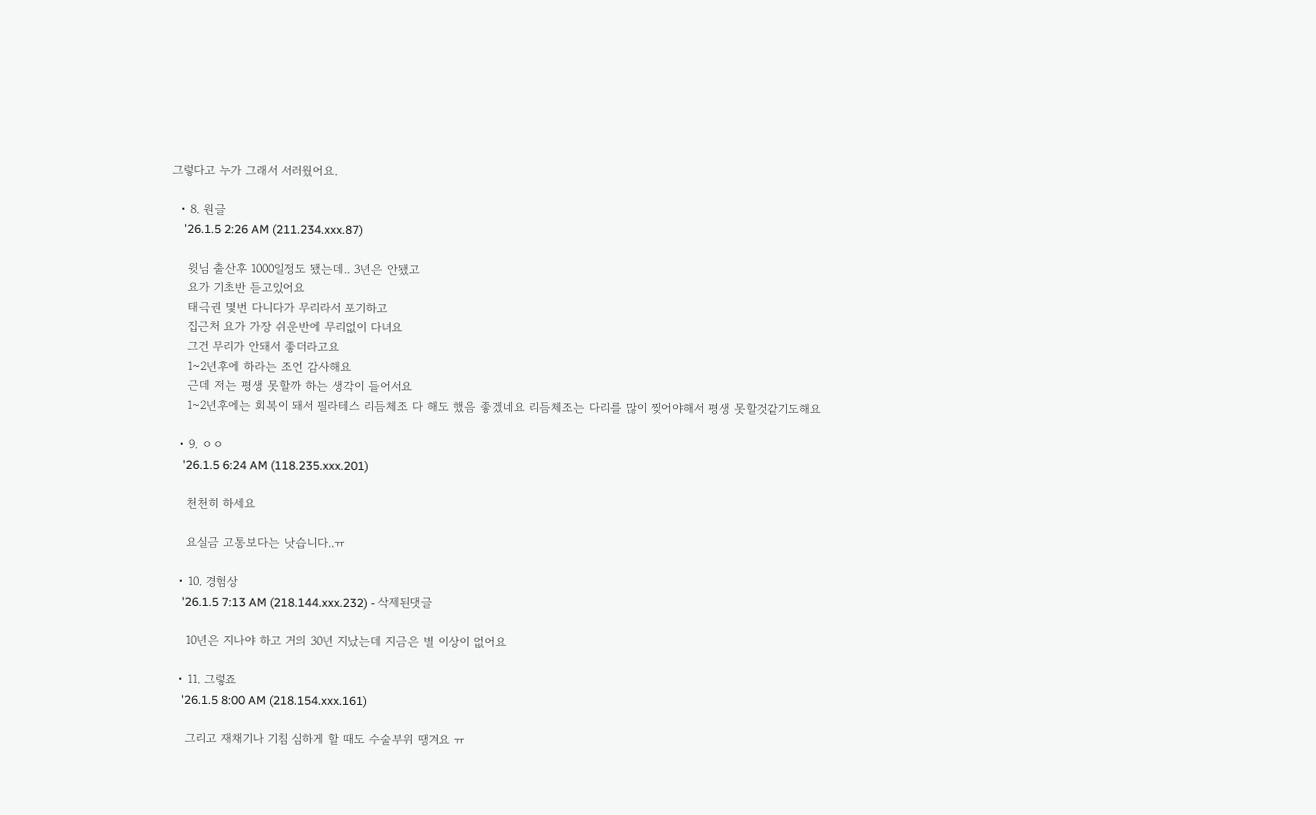그렇다고 누가 그래서 서러웠어요.

  • 8. 원글
    '26.1.5 2:26 AM (211.234.xxx.87)

    윗님 출산후 1000일정도 됐는데.. 3년은 안됐고
    요가 기초반 듣고있어요
    태극권 몇번 다니다가 무리라서 포기하고
    집근처 요가 가장 쉬운반에 무리없이 다녀요
    그건 무리가 안돼서 좋더라고요
    1~2년후에 하라는 조언 감사해요
    근데 저는 평생 못할까 하는 생각이 들어서요
    1~2년후에는 회복이 돼서 필라테스 리듬체조 다 해도 했음 좋겠네요 리듬체조는 다리를 많이 찢어야해서 평생 못할것같기도해요

  • 9. ㅇㅇ
    '26.1.5 6:24 AM (118.235.xxx.201)

    천천히 하세요

    요실금 고통보다는 낫습니다..ㅠ

  • 10. 경험상
    '26.1.5 7:13 AM (218.144.xxx.232) - 삭제된댓글

    10년은 지나야 하고 거의 30년 지났는데 지금은 별 이상이 없어요

  • 11. 그렇죠
    '26.1.5 8:00 AM (218.154.xxx.161)

    그리고 재채기나 기침 심하게 할 때도 수술부위 땡겨요 ㅠ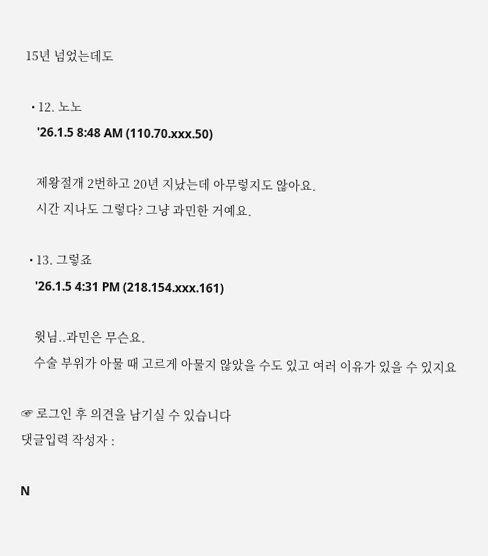15년 넘었는데도

  • 12. 노노
    '26.1.5 8:48 AM (110.70.xxx.50)

    제왕절개 2번하고 20년 지났는데 아무렇지도 않아요.
    시간 지나도 그렇다? 그냥 과민한 거예요.

  • 13. 그렇죠
    '26.1.5 4:31 PM (218.154.xxx.161)

    윗님..과민은 무슨요.
    수술 부위가 아물 때 고르게 아물지 않았을 수도 있고 여러 이유가 있을 수 있지요

☞ 로그인 후 의견을 남기실 수 있습니다
댓글입력 작성자 :

N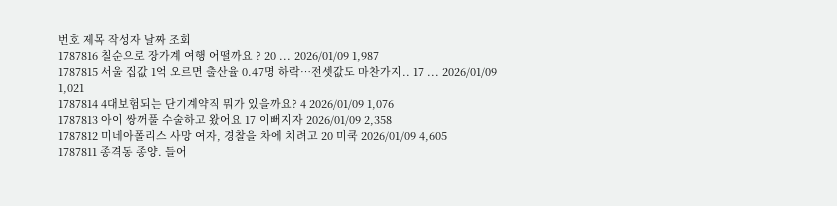번호 제목 작성자 날짜 조회
1787816 칠순으로 장가계 여행 어떨까요 ? 20 ... 2026/01/09 1,987
1787815 서울 집값 1억 오르면 출산율 0.47명 하락…전셋값도 마찬가지.. 17 ... 2026/01/09 1,021
1787814 4대보험되는 단기계약직 뭐가 있을까요? 4 2026/01/09 1,076
1787813 아이 쌍꺼풀 수술하고 왔어요 17 이뻐지자 2026/01/09 2,358
1787812 미네아폴리스 사망 여자, 경찰을 차에 치려고 20 미쿡 2026/01/09 4,605
1787811 종격동 종양. 들어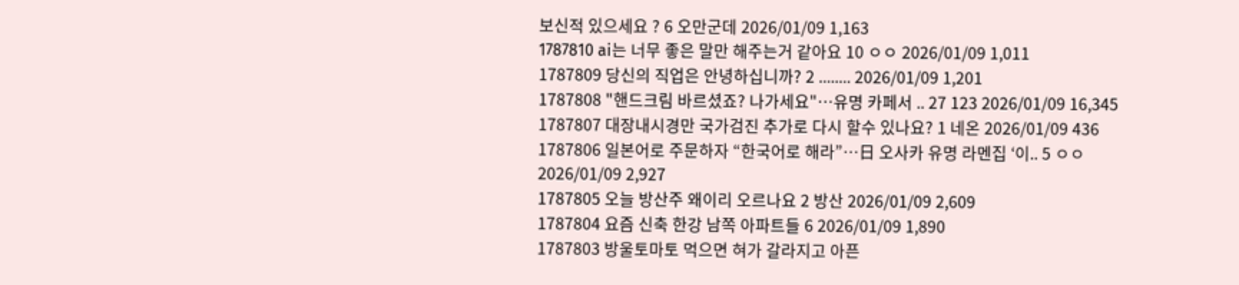보신적 있으세요 ? 6 오만군데 2026/01/09 1,163
1787810 ai는 너무 좋은 말만 해주는거 같아요 10 ㅇㅇ 2026/01/09 1,011
1787809 당신의 직업은 안녕하십니까? 2 ........ 2026/01/09 1,201
1787808 "핸드크림 바르셨죠? 나가세요"…유명 카페서 .. 27 123 2026/01/09 16,345
1787807 대장내시경만 국가검진 추가로 다시 할수 있나요? 1 네온 2026/01/09 436
1787806 일본어로 주문하자 “한국어로 해라”…日 오사카 유명 라멘집 ‘이.. 5 ㅇㅇ 2026/01/09 2,927
1787805 오늘 방산주 왜이리 오르나요 2 방산 2026/01/09 2,609
1787804 요즘 신축 한강 남쪽 아파트들 6 2026/01/09 1,890
1787803 방울토마토 먹으면 혀가 갈라지고 아픈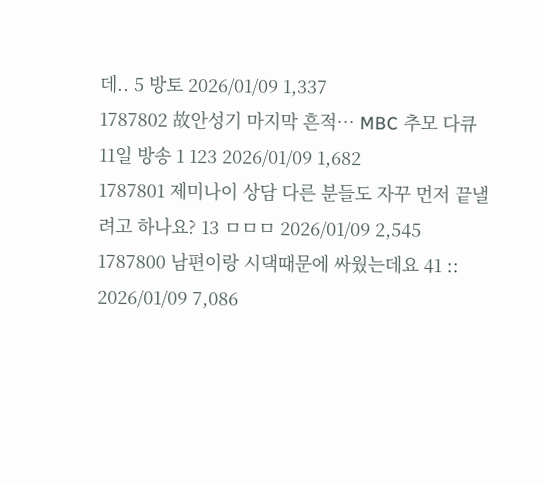데.. 5 방토 2026/01/09 1,337
1787802 故안성기 마지막 흔적… MBC 추모 다큐 11일 방송 1 123 2026/01/09 1,682
1787801 제미나이 상담 다른 분들도 자꾸 먼저 끝낼려고 하나요? 13 ㅁㅁㅁ 2026/01/09 2,545
1787800 남편이랑 시댁때문에 싸웠는데요 41 :: 2026/01/09 7,086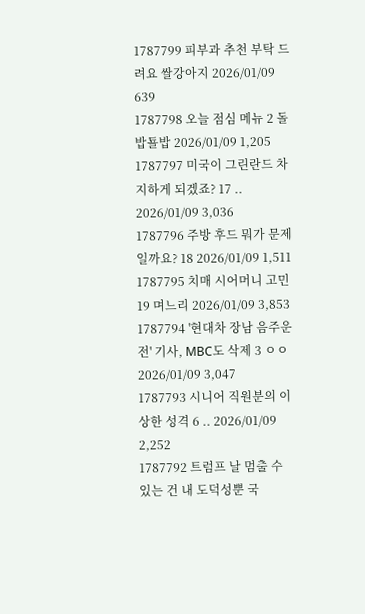1787799 피부과 추천 부탁 드려요 쌀강아지 2026/01/09 639
1787798 오늘 점심 메뉴 2 돌밥됼밥 2026/01/09 1,205
1787797 미국이 그린란드 차지하게 되겠죠? 17 .. 2026/01/09 3,036
1787796 주방 후드 뭐가 문제일까요? 18 2026/01/09 1,511
1787795 치매 시어머니 고민 19 며느리 2026/01/09 3,853
1787794 '현대차 장남 음주운전' 기사, MBC도 삭제 3 ㅇㅇ 2026/01/09 3,047
1787793 시니어 직원분의 이상한 성격 6 .. 2026/01/09 2,252
1787792 트럼프 날 멈출 수 있는 건 내 도덕성뿐 국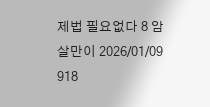제법 필요없다 8 암살만이 2026/01/09 918